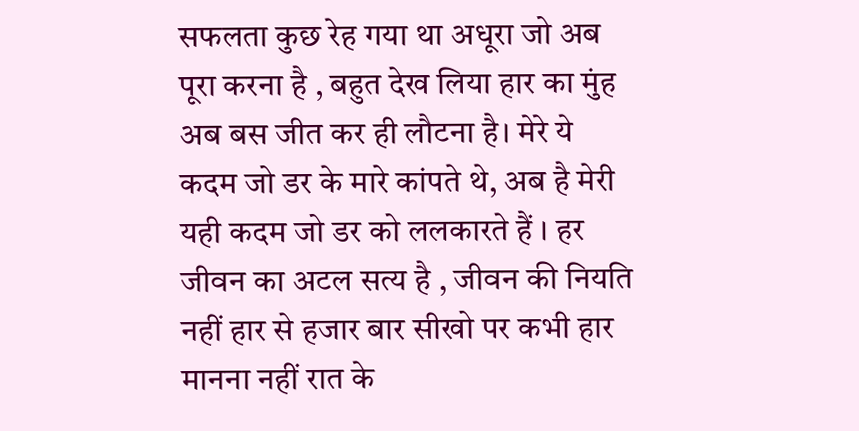सफलता कुछ रेह गया था अधूरा जो अब पूरा करना है , बहुत देख लिया हार का मुंह अब बस जीत कर ही लौटना है। मेरे ये कदम जो डर के मारे कांपते थे, अब है मेरी यही कदम जो डर को ललकारते हैं । हर जीवन का अटल सत्य है , जीवन की नियति नहीं हार से हजार बार सीखो पर कभी हार मानना नहीं रात के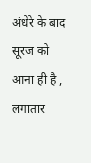अंधेरे के बाद सूरज को आना ही है , लगातार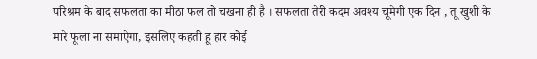परिश्रम के बाद सफलता का मीठा फल तो चखना ही है । सफलता तेरी कदम अवश्य चूमेगी एक दिन , तू खुशी के मारे फूला ना समाऐगा, इसलिए कहती हू हार कोई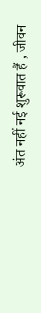अंत नहीं नई शुरूवात हैं , जीवन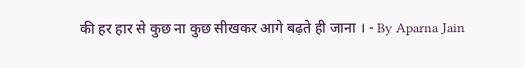की हर हार से कुछ ना कुछ सीखकर आगे बढ़ते ही जाना । - By Aparna Jain